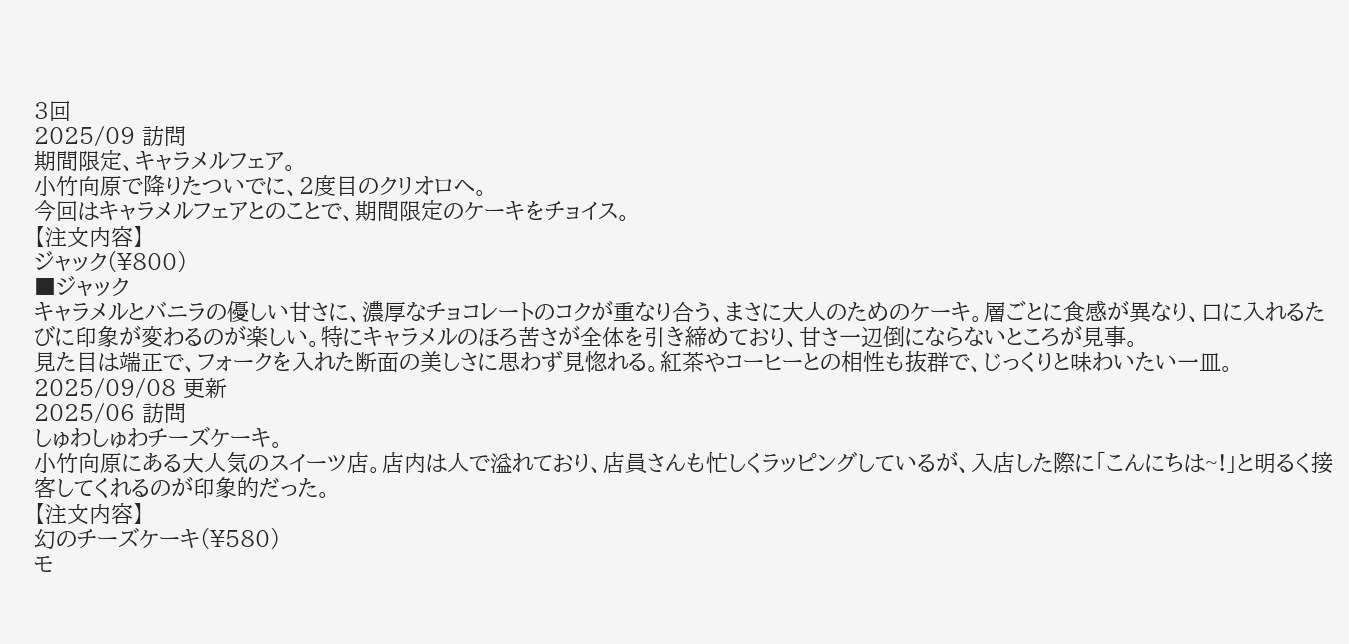3回
2025/09 訪問
期間限定、キャラメルフェア。
小竹向原で降りたついでに、2度目のクリオロへ。
今回はキャラメルフェアとのことで、期間限定のケーキをチョイス。
【注文内容】
ジャック(¥800)
■ジャック
キャラメルとバニラの優しい甘さに、濃厚なチョコレートのコクが重なり合う、まさに大人のためのケーキ。層ごとに食感が異なり、口に入れるたびに印象が変わるのが楽しい。特にキャラメルのほろ苦さが全体を引き締めており、甘さ一辺倒にならないところが見事。
見た目は端正で、フォークを入れた断面の美しさに思わず見惚れる。紅茶やコーヒーとの相性も抜群で、じっくりと味わいたい一皿。
2025/09/08 更新
2025/06 訪問
しゅわしゅわチーズケーキ。
小竹向原にある大人気のスイーツ店。店内は人で溢れており、店員さんも忙しくラッピングしているが、入店した際に「こんにちは~!」と明るく接客してくれるのが印象的だった。
【注文内容】
幻のチーズケーキ(¥580)
モ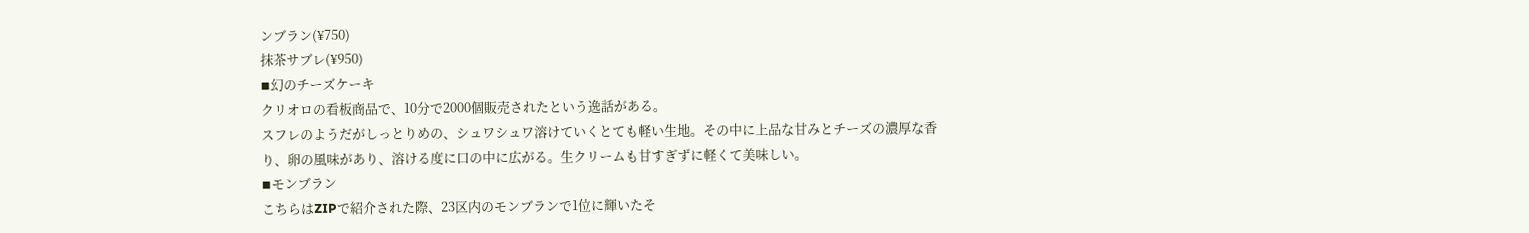ンブラン(¥750)
抹茶サブレ(¥950)
◾幻のチーズケーキ
クリオロの看板商品で、10分で2000個販売されたという逸話がある。
スフレのようだがしっとりめの、シュワシュワ溶けていくとても軽い生地。その中に上品な甘みとチーズの濃厚な香り、卵の風味があり、溶ける度に口の中に広がる。生クリームも甘すぎずに軽くて美味しい。
◾モンブラン
こちらはZIPで紹介された際、23区内のモンブランで1位に輝いたそ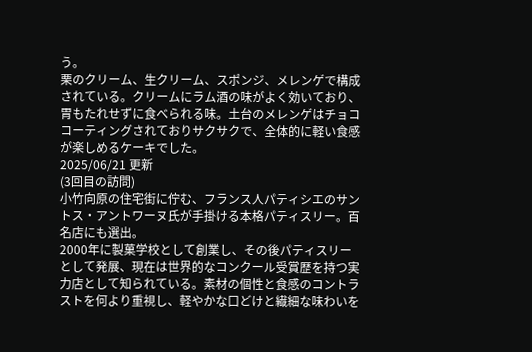う。
栗のクリーム、生クリーム、スポンジ、メレンゲで構成されている。クリームにラム酒の味がよく効いており、胃もたれせずに食べられる味。土台のメレンゲはチョココーティングされておりサクサクで、全体的に軽い食感が楽しめるケーキでした。
2025/06/21 更新
(3回目の訪問)
小竹向原の住宅街に佇む、フランス人パティシエのサントス・アントワーヌ氏が手掛ける本格パティスリー。百名店にも選出。
2000年に製菓学校として創業し、その後パティスリーとして発展、現在は世界的なコンクール受賞歴を持つ実力店として知られている。素材の個性と食感のコントラストを何より重視し、軽やかな口どけと繊細な味わいを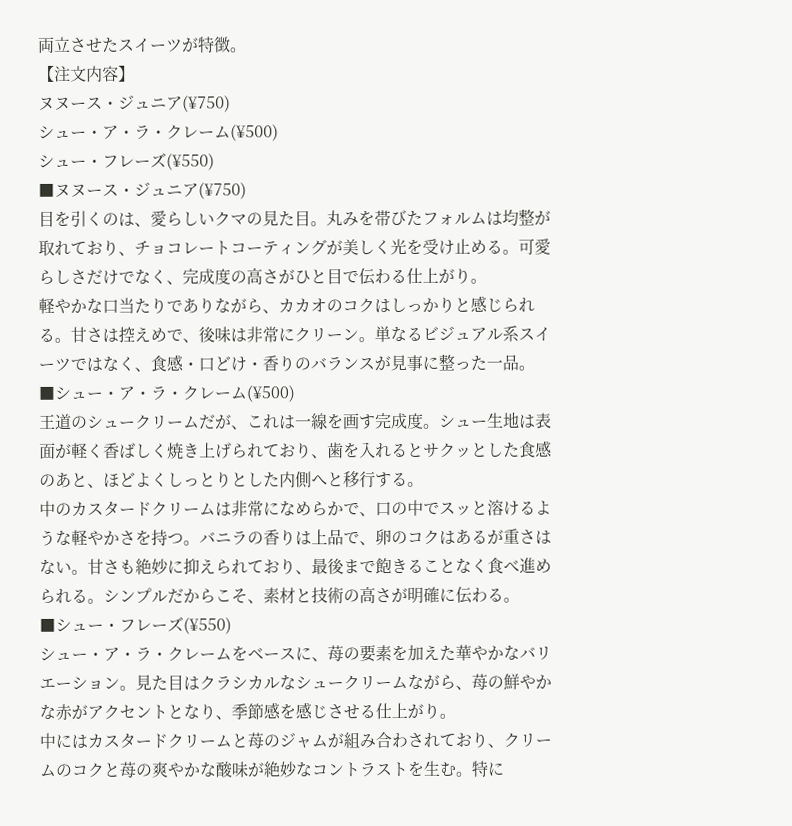両立させたスイーツが特徴。
【注文内容】
ヌヌース・ジュニア(¥750)
シュー・ア・ラ・クレーム(¥500)
シュー・フレーズ(¥550)
■ヌヌース・ジュニア(¥750)
目を引くのは、愛らしいクマの見た目。丸みを帯びたフォルムは均整が取れており、チョコレートコーティングが美しく光を受け止める。可愛らしさだけでなく、完成度の高さがひと目で伝わる仕上がり。
軽やかな口当たりでありながら、カカオのコクはしっかりと感じられる。甘さは控えめで、後味は非常にクリーン。単なるビジュアル系スイーツではなく、食感・口どけ・香りのバランスが見事に整った一品。
■シュー・ア・ラ・クレーム(¥500)
王道のシュークリームだが、これは一線を画す完成度。シュー生地は表面が軽く香ばしく焼き上げられており、歯を入れるとサクッとした食感のあと、ほどよくしっとりとした内側へと移行する。
中のカスタードクリームは非常になめらかで、口の中でスッと溶けるような軽やかさを持つ。バニラの香りは上品で、卵のコクはあるが重さはない。甘さも絶妙に抑えられており、最後まで飽きることなく食べ進められる。シンプルだからこそ、素材と技術の高さが明確に伝わる。
■シュー・フレーズ(¥550)
シュー・ア・ラ・クレームをベースに、苺の要素を加えた華やかなバリエーション。見た目はクラシカルなシュークリームながら、苺の鮮やかな赤がアクセントとなり、季節感を感じさせる仕上がり。
中にはカスタードクリームと苺のジャムが組み合わされており、クリームのコクと苺の爽やかな酸味が絶妙なコントラストを生む。特に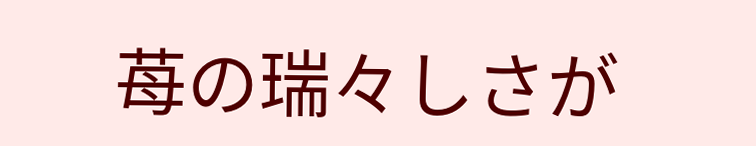苺の瑞々しさが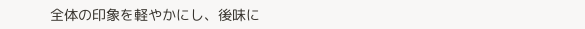全体の印象を軽やかにし、後味に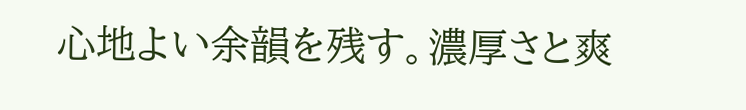心地よい余韻を残す。濃厚さと爽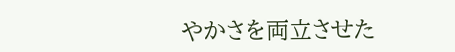やかさを両立させた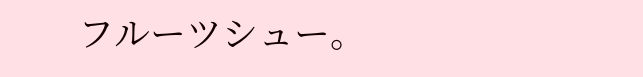フルーツシュー。